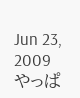Jun 23, 2009
やっぱ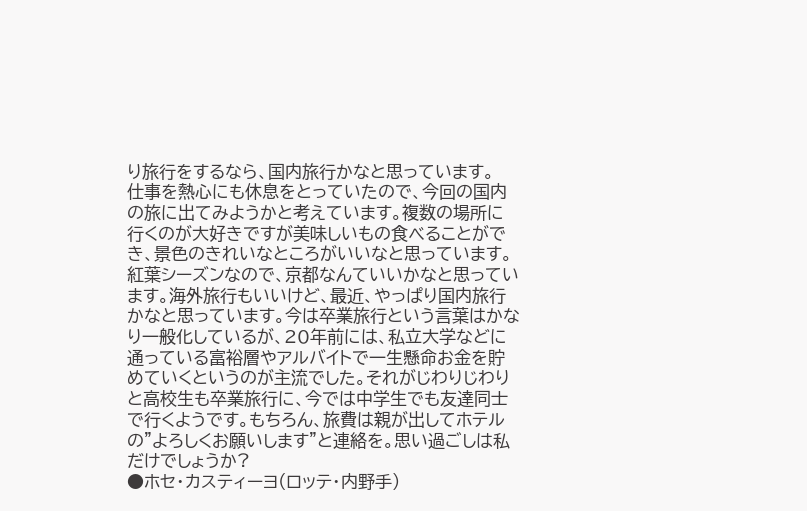り旅行をするなら、国内旅行かなと思っています。
仕事を熱心にも休息をとっていたので、今回の国内の旅に出てみようかと考えています。複数の場所に行くのが大好きですが美味しいもの食べることができ、景色のきれいなところがいいなと思っています。紅葉シーズンなので、京都なんていいかなと思っています。海外旅行もいいけど、最近、やっぱり国内旅行かなと思っています。今は卒業旅行という言葉はかなり一般化しているが、20年前には、私立大学などに通っている富裕層やアルバイトで一生懸命お金を貯めていくというのが主流でした。それがじわりじわりと高校生も卒業旅行に、今では中学生でも友達同士で行くようです。もちろん、旅費は親が出してホテルの"よろしくお願いします"と連絡を。思い過ごしは私だけでしょうか?
●ホセ・カスティーヨ(ロッテ・内野手)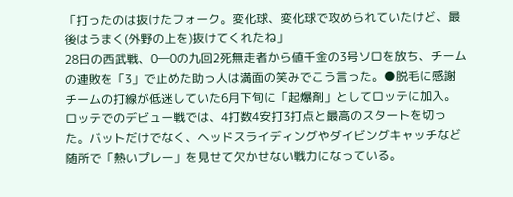「打ったのは抜けたフォーク。変化球、変化球で攻められていたけど、最後はうまく(外野の上を)抜けてくれたね」
28日の西武戦、0―0の九回2死無走者から値千金の3号ソロを放ち、チームの連敗を「3」で止めた助っ人は満面の笑みでこう言った。●脱毛に感謝
チームの打線が低迷していた6月下旬に「起爆剤」としてロッテに加入。ロッテでのデビュー戦では、4打数4安打3打点と最高のスタートを切った。バットだけでなく、ヘッドスライディングやダイビングキャッチなど随所で「熱いプレー」を見せて欠かせない戦力になっている。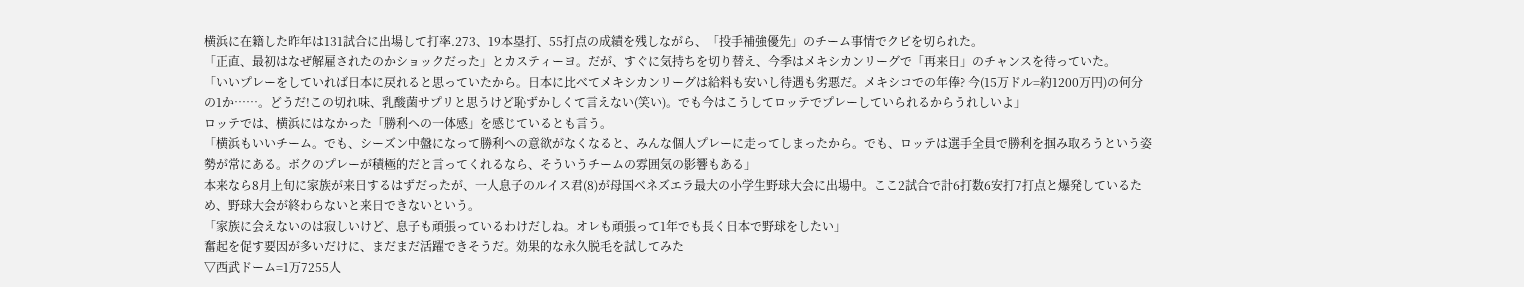横浜に在籍した昨年は131試合に出場して打率.273、19本塁打、55打点の成績を残しながら、「投手補強優先」のチーム事情でクビを切られた。
「正直、最初はなぜ解雇されたのかショックだった」とカスティーヨ。だが、すぐに気持ちを切り替え、今季はメキシカンリーグで「再来日」のチャンスを待っていた。
「いいプレーをしていれば日本に戻れると思っていたから。日本に比べてメキシカンリーグは給料も安いし待遇も劣悪だ。メキシコでの年俸? 今(15万ドル=約1200万円)の何分の1か……。どうだ!この切れ味、乳酸菌サプリと思うけど恥ずかしくて言えない(笑い)。でも今はこうしてロッテでプレーしていられるからうれしいよ」
ロッテでは、横浜にはなかった「勝利への一体感」を感じているとも言う。
「横浜もいいチーム。でも、シーズン中盤になって勝利への意欲がなくなると、みんな個人プレーに走ってしまったから。でも、ロッテは選手全員で勝利を掴み取ろうという姿勢が常にある。ボクのプレーが積極的だと言ってくれるなら、そういうチームの雰囲気の影響もある」
本来なら8月上旬に家族が来日するはずだったが、一人息子のルイス君(8)が母国ベネズエラ最大の小学生野球大会に出場中。ここ2試合で計6打数6安打7打点と爆発しているため、野球大会が終わらないと来日できないという。
「家族に会えないのは寂しいけど、息子も頑張っているわけだしね。オレも頑張って1年でも長く日本で野球をしたい」
奮起を促す要因が多いだけに、まだまだ活躍できそうだ。効果的な永久脱毛を試してみた
▽西武ドーム=1万7255人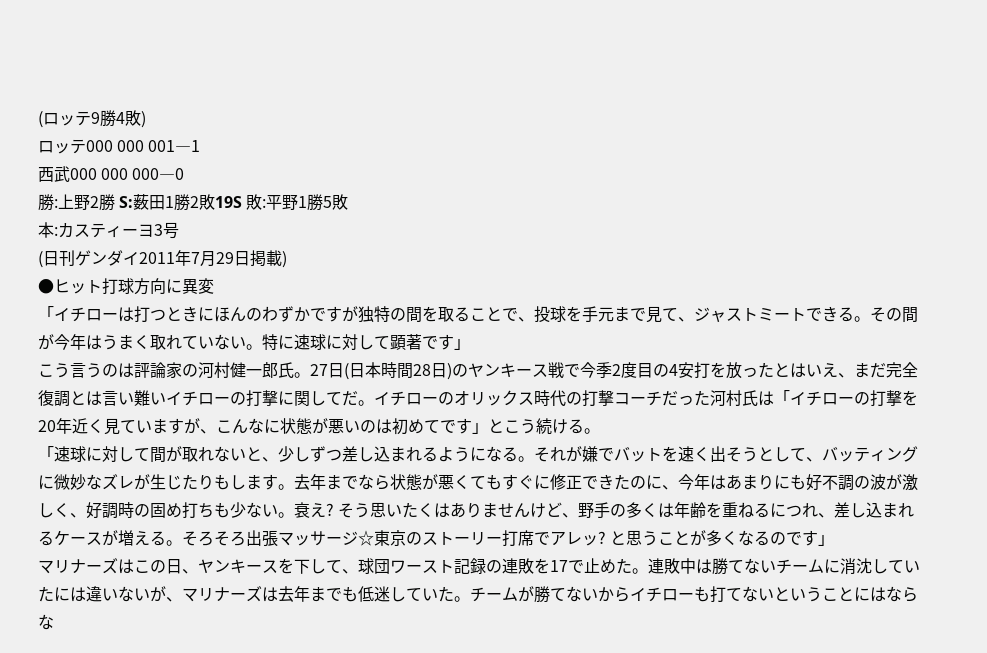(ロッテ9勝4敗)
ロッテ000 000 001―1
西武000 000 000―0
勝:上野2勝 S:薮田1勝2敗19S 敗:平野1勝5敗
本:カスティーヨ3号
(日刊ゲンダイ2011年7月29日掲載)
●ヒット打球方向に異変
「イチローは打つときにほんのわずかですが独特の間を取ることで、投球を手元まで見て、ジャストミートできる。その間が今年はうまく取れていない。特に速球に対して顕著です」
こう言うのは評論家の河村健一郎氏。27日(日本時間28日)のヤンキース戦で今季2度目の4安打を放ったとはいえ、まだ完全復調とは言い難いイチローの打撃に関してだ。イチローのオリックス時代の打撃コーチだった河村氏は「イチローの打撃を20年近く見ていますが、こんなに状態が悪いのは初めてです」とこう続ける。
「速球に対して間が取れないと、少しずつ差し込まれるようになる。それが嫌でバットを速く出そうとして、バッティングに微妙なズレが生じたりもします。去年までなら状態が悪くてもすぐに修正できたのに、今年はあまりにも好不調の波が激しく、好調時の固め打ちも少ない。衰え? そう思いたくはありませんけど、野手の多くは年齢を重ねるにつれ、差し込まれるケースが増える。そろそろ出張マッサージ☆東京のストーリー打席でアレッ? と思うことが多くなるのです」
マリナーズはこの日、ヤンキースを下して、球団ワースト記録の連敗を17で止めた。連敗中は勝てないチームに消沈していたには違いないが、マリナーズは去年までも低迷していた。チームが勝てないからイチローも打てないということにはならな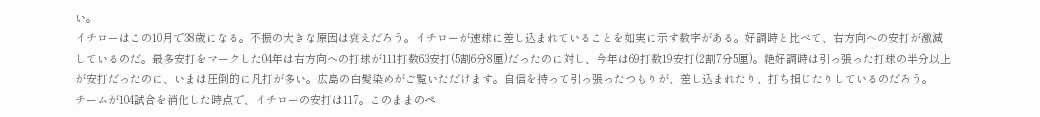い。
イチローはこの10月で38歳になる。不振の大きな原因は衰えだろう。イチローが速球に差し込まれていることを如実に示す数字がある。好調時と比べて、右方向への安打が激減しているのだ。最多安打をマークした04年は右方向への打球が111打数63安打(5割6分8厘)だったのに対し、今年は69打数19安打(2割7分5厘)。絶好調時は引っ張った打球の半分以上が安打だったのに、いまは圧倒的に凡打が多い。広島の白髪染めがご覧いただけます。自信を持って引っ張ったつもりが、差し込まれたり、打ち損じたりしているのだろう。
チームが104試合を消化した時点で、イチローの安打は117。このままのペ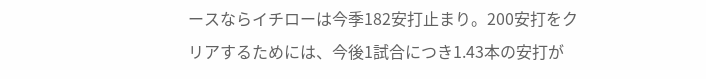ースならイチローは今季182安打止まり。200安打をクリアするためには、今後1試合につき1.43本の安打が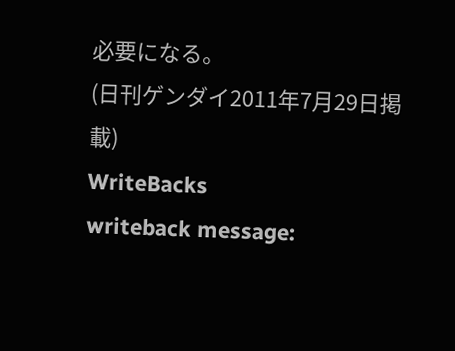必要になる。
(日刊ゲンダイ2011年7月29日掲載)
WriteBacks
writeback message: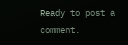Ready to post a comment.